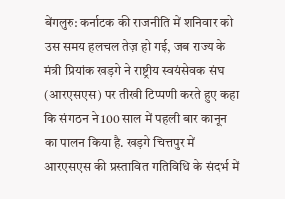बेंगलुरु: कर्नाटक की राजनीति में शनिवार को उस समय हलचल तेज़ हो गई, जब राज्य के मंत्री प्रियांक खड़गे ने राष्ट्रीय स्वयंसेवक संघ (आरएसएस) पर तीखी टिप्पणी करते हुए कहा कि संगठन ने 100 साल में पहली बार कानून का पालन किया है. खड़गे चित्तपुर में आरएसएस की प्रस्तावित गतिविधि के संदर्भ में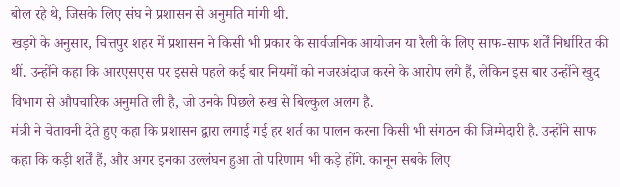बोल रहे थे, जिसके लिए संघ ने प्रशासन से अनुमति मांगी थी.
खड़गे के अनुसार, चित्तपुर शहर में प्रशासन ने किसी भी प्रकार के सार्वजनिक आयोजन या रैली के लिए साफ-साफ शर्तें निर्धारित की थीं. उन्होंने कहा कि आरएसएस पर इससे पहले कई बार नियमों को नजरअंदाज करने के आरोप लगे हैं, लेकिन इस बार उन्होंने खुद विभाग से औपचारिक अनुमति ली है, जो उनके पिछले रुख से बिल्कुल अलग है.
मंत्री ने चेतावनी देते हुए कहा कि प्रशासन द्वारा लगाई गई हर शर्त का पालन करना किसी भी संगठन की जिम्मेदारी है. उन्होंने साफ कहा कि कड़ी शर्तें हैं, और अगर इनका उल्लंघन हुआ तो परिणाम भी कड़े होंगे. कानून सबके लिए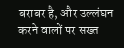बराबर है, और उल्लंघन करने वालों पर सख्त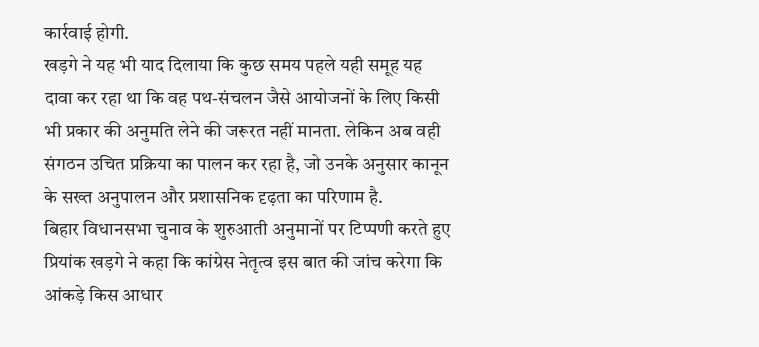कार्रवाई होगी.
खड़गे ने यह भी याद दिलाया कि कुछ समय पहले यही समूह यह दावा कर रहा था कि वह पथ-संचलन जैसे आयोजनों के लिए किसी भी प्रकार की अनुमति लेने की जरूरत नहीं मानता. लेकिन अब वही संगठन उचित प्रक्रिया का पालन कर रहा है, जो उनके अनुसार कानून के सख्त अनुपालन और प्रशासनिक दृढ़ता का परिणाम है.
बिहार विधानसभा चुनाव के शुरुआती अनुमानों पर टिप्पणी करते हुए प्रियांक खड़गे ने कहा कि कांग्रेस नेतृत्व इस बात की जांच करेगा कि आंकड़े किस आधार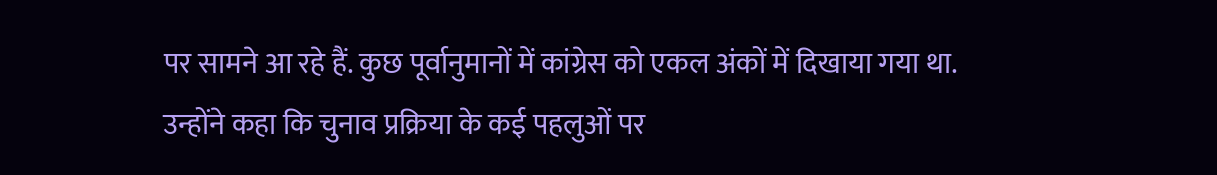पर सामने आ रहे हैं. कुछ पूर्वानुमानों में कांग्रेस को एकल अंकों में दिखाया गया था.
उन्होंने कहा कि चुनाव प्रक्रिया के कई पहलुओं पर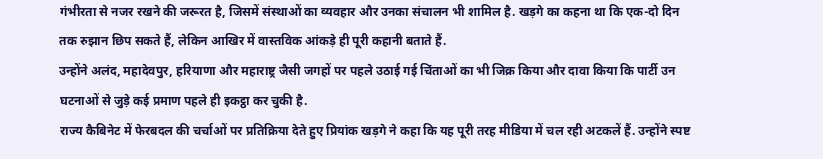गंभीरता से नजर रखने की जरूरत है, जिसमें संस्थाओं का व्यवहार और उनका संचालन भी शामिल है. खड़गे का कहना था कि एक-दो दिन तक रुझान छिप सकते हैं, लेकिन आखिर में वास्तविक आंकड़े ही पूरी कहानी बताते हैं.
उन्होंने अलंद, महादेवपुर, हरियाणा और महाराष्ट्र जैसी जगहों पर पहले उठाई गई चिंताओं का भी जिक्र किया और दावा किया कि पार्टी उन घटनाओं से जुड़े कई प्रमाण पहले ही इकट्ठा कर चुकी है.
राज्य कैबिनेट में फेरबदल की चर्चाओं पर प्रतिक्रिया देते हुए प्रियांक खड़गे ने कहा कि यह पूरी तरह मीडिया में चल रही अटकलें हैं. उन्होंने स्पष्ट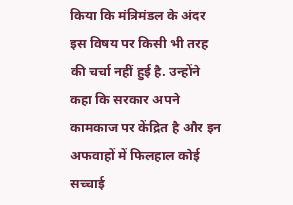किया कि मंत्रिमंडल के अंदर इस विषय पर किसी भी तरह की चर्चा नहीं हुई है. उन्होंने कहा कि सरकार अपने कामकाज पर केंद्रित है और इन अफवाहों में फिलहाल कोई सच्चाई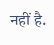नहीं है.